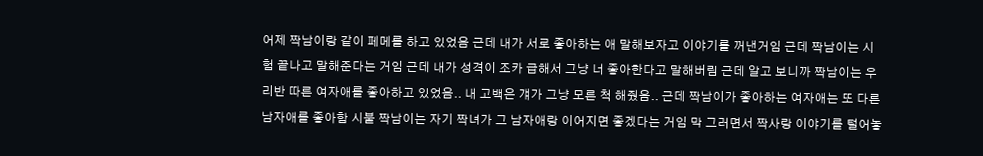어제 짝남이랑 같이 페메를 하고 있었음 근데 내가 서로 좋아하는 애 말해보자고 이야기를 꺼낸거임 근데 짝남이는 시험 끝나고 말해준다는 거임 근데 내가 성격이 조카 급해서 그냥 너 좋아한다고 말해버림 근데 알고 보니까 짝남이는 우리반 따른 여자애를 좋아하고 있었음.. 내 고백은 걔가 그냥 모른 척 해줬음.. 근데 짝남이가 좋아하는 여자애는 또 다른 남자애를 좋아함 시불 짝남이는 자기 짝녀가 그 남자애랑 이어지면 좋겠다는 거임 막 그러면서 짝사랑 이야기를 털어놓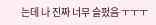는데 나 진짜 너무 슬펐음 ㅜㅜㅜ